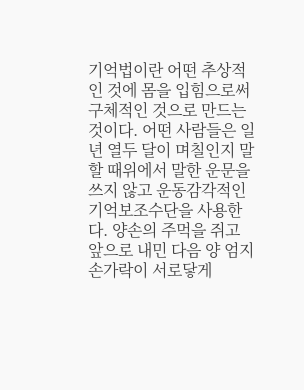기억법이란 어떤 추상적인 것에 몸을 입힘으로써 구체적인 것으로 만드는 것이다. 어떤 사람들은 일년 열두 달이 며칠인지 말할 때위에서 말한 운문을 쓰지 않고 운동감각적인 기억보조수단을 사용한다. 양손의 주먹을 쥐고 앞으로 내민 다음 양 엄지손가락이 서로닿게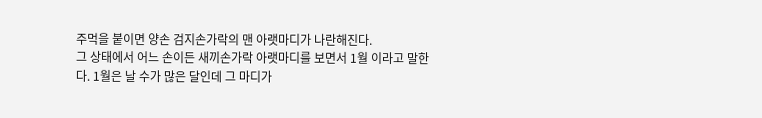주먹을 붙이면 양손 검지손가락의 맨 아랫마디가 나란해진다.
그 상태에서 어느 손이든 새끼손가락 아랫마디를 보면서 1월 이라고 말한다. 1월은 날 수가 많은 달인데 그 마디가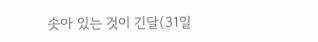솟아 있는 것이 긴달(31일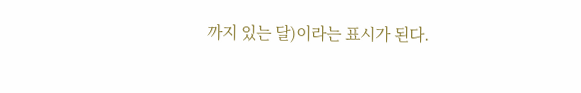까지 있는 달)이라는 표시가 된다.